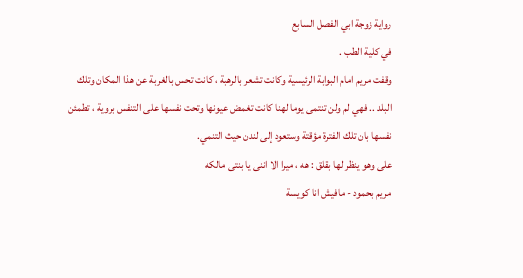رواية زوجة ابي الفصل السابع
في كلية الطب .
وقفت مريم امام البوابة الرئيسية وكانت تشعر بالرهبة ، كانت تحس بالغربة عن هذا المكان وتلك البلد .. فهي لم ولن تنتمى يوما لهنا كانت تغمض عيونها وتحت نفسها على التنفس بروية ، تطمئن نفسها بان تلك الفترة مؤقتة وستعود إلى لندن حيث التنمي.
على وهو ينظر لها بقلق : هه ، ميرا الا اننى يا بنتى مالكه
مريم بحمود - مافيش انا كويسة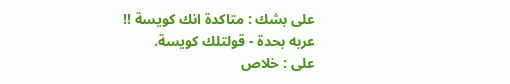على بشك : متاكدة انك كويسة !!
عربه بحدة - قولتلك كويسة.
على : خلاص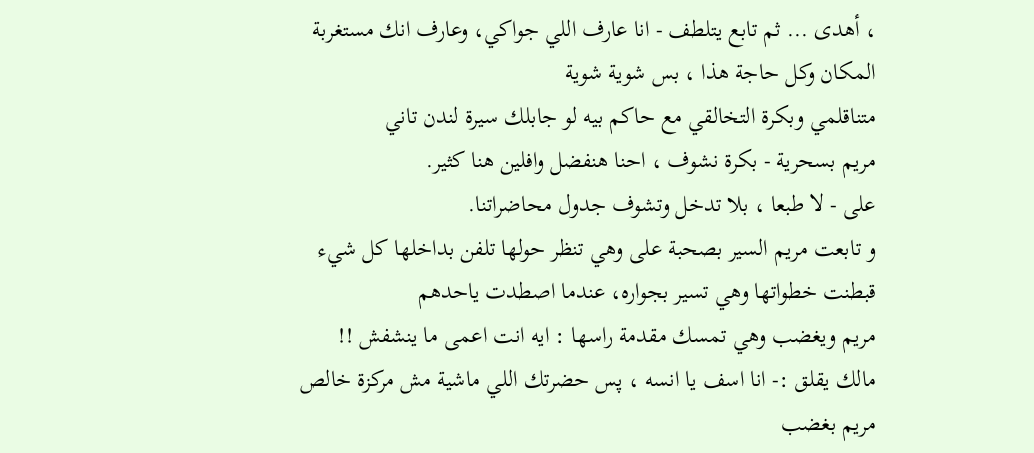، أهدى ... ثم تابع يتلطف - انا عارف اللي جواكي، وعارف انك مستغربة المكان وكل حاجة هذا ، بس شوية شوية
متناقلمي وبكرة التخالقي مع حاكم بيه لو جابلك سيرة لندن تاني
مريم بسحرية - بكرة نشوف ، احنا هنفضل وافلين هنا كثير.
على - لا طبعا ، بلا تدخل وتشوف جدول محاضراتنا.
و تابعت مريم السير بصحبة على وهي تنظر حولها تلفن بداخلها كل شيء قبطنت خطواتها وهي تسير بجواره، عندما اصطدت ياحدهم
مريم ويغضب وهي تمسك مقدمة راسها : ايه انت اعمى ما ينشفش !!
مالك يقلق :- انا اسف يا انسه ، پس حضرتك اللي ماشية مش مركزة خالص
مريم بغضب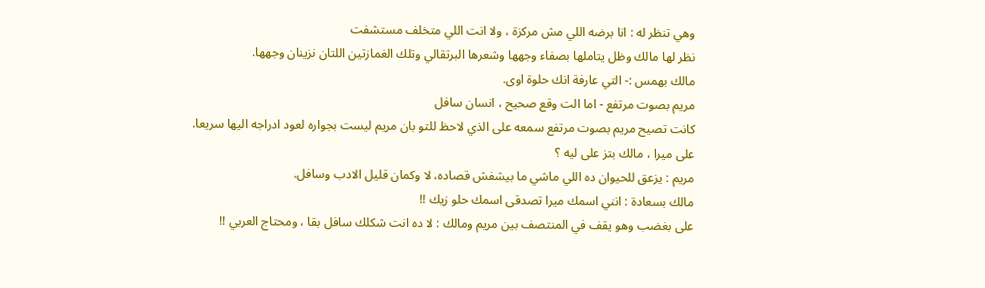وهي تنظر له : انا برضه اللي مش مركزة ، ولا انت اللي متخلف مستشفت
نظر لها مالك وظل يتاملها بصفاء وجهها وشعرها البرتقالي وتلك الغمازتين اللتان نزينان وجهها.
مالك بهمس :- التي عارفة انك حلوة اوى.
مريم بصوت مرتفع - اما الت وقع صحیح ، انسان سافل
كانت تصيح مريم بصوت مرتفع سمعه على الذي لاحظ للتو بان مريم ليست بجواره لعود ادراجه اليها سريعا.
على ميرا ، مالك بتز على ليه ؟
مريم : يزعق للحيوان ده اللي ماشي ما بيشفش قصاده، لا وكمان قليل الادب وسافل.
مالك بسعادة : انني اسمك ميرا تصدقی اسمك حلو زيك !!
على بغضب وهو يقف في المنتصف بين مريم ومالك : لا ده انت شكلك سافل بقا ، ومحتاج العربي !!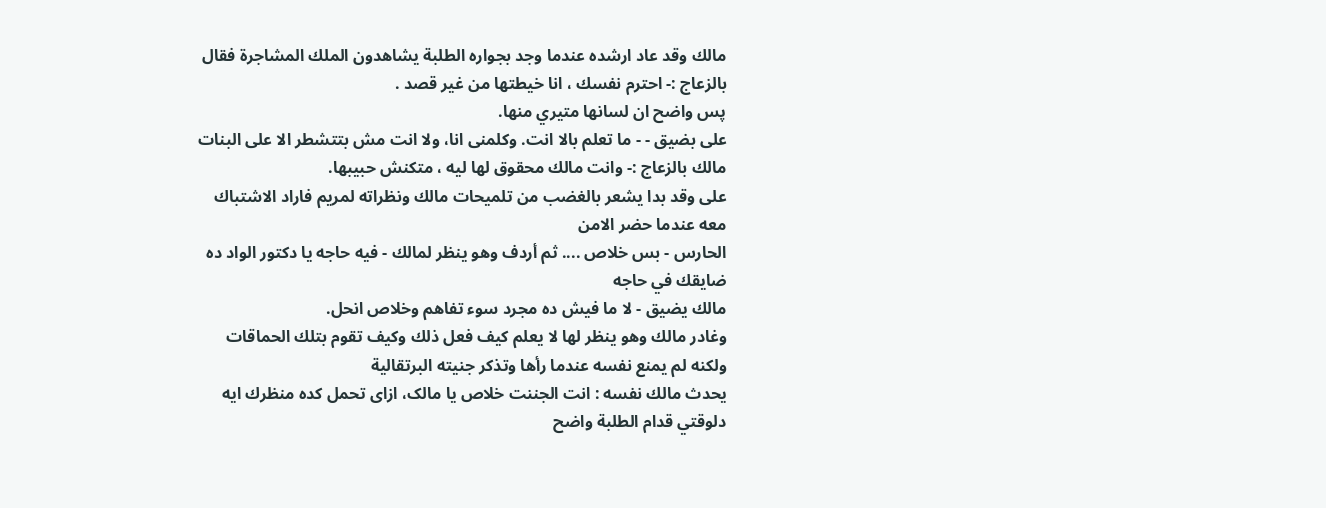مالك وقد عاد ارشده عندما وجد بجواره الطلبة يشاهدون الملك المشاجرة فقال بالزعاج :- احترم نفسك ، انا خيطتها من غير قصد .
پس واضح ان لسانها متيري منها.
على بضيق - - ما تعلم بالا انت. وكلمنى انا، ولا انت مش بتتشطر الا على البنات
مالك بالزعاج :- وانت مالك محقوق لها ليه ، متكنش حبيبها.
على وقد بدا يشعر بالغضب من تلميحات مالك ونظراته لمريم فاراد الاشتباك معه عندما حضر الامن
الحارس - بس خلاص .... ثم أردف وهو ينظر لمالك - فيه حاجه يا دكتور الواد ده ضايقك في حاجه
مالك يضيق - لا ما فيش ده مجرد سوء تفاهم وخلاص انحل.
وغادر مالك وهو ينظر لها لا يعلم كيف فعل ذلك وكيف تقوم بتلك الحماقات ولكنه لم يمنع نفسه عندما رأها وتذكر جنيته البرتقالية
يحدث مالك نفسه : انت الجننت خلاص یا مالک، ازای تحمل کده منظرك ايه دلوقتي قدام الطلبة واضح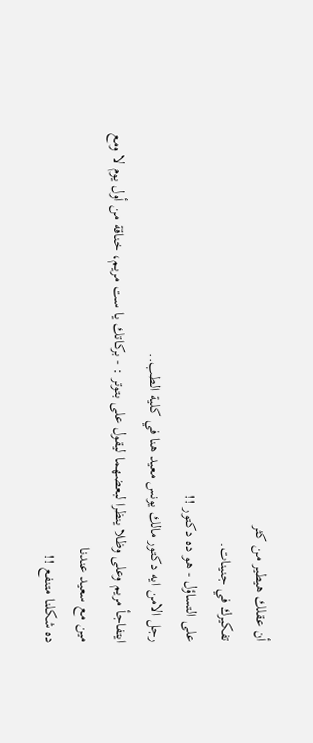أن عقلك هيطير من كثر
تفكيرك في جنينات.
على التساؤل - هو ده دكتور !!
رجل الامن ايه دكتور مالك يونس معيد هنا في كلية الطب..
ايتفاجأ مريم وعلى وظلا ينظرا لبعضهما ليقول على بتوتر : - بركاتك يا ست مريم، خناقة من أول يوم لا ومع مين مع سعيد عندنا
ده شكلنا متنفع !!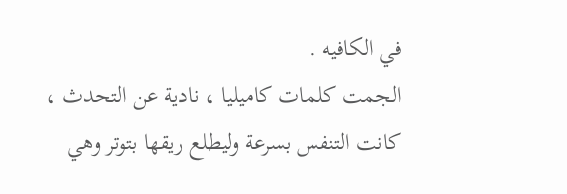في الكافيه .
الجمت كلمات كاميليا ، نادية عن التحدث ، كانت التنفس بسرعة وليطلع ريقها بتوتر وهي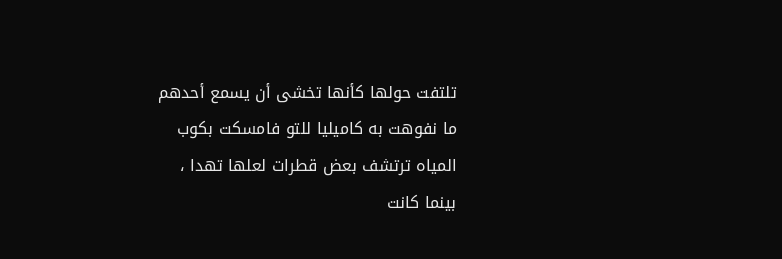تلتفت حولها كأنها تخشى أن يسمع أحدهم ما نفوهت به كاميليا للتو فامسكت بكوب المياه ترتشف بعض قطرات لعلها تهدا ، بينما كانت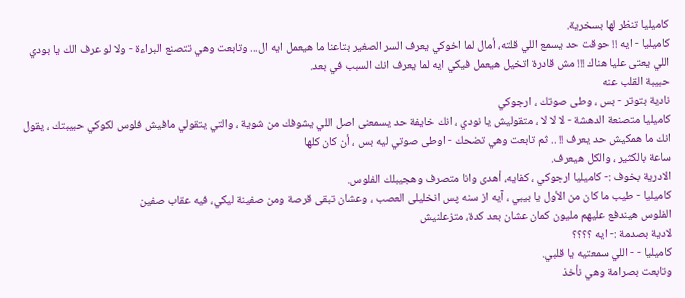كاميليا تنظر لها بسخرية.
كاميليا - ايه !! حوقت حد يسمع اللي قلته، أمال لما اخوكي يعرف السر الصغير بتاعنا ما هيعمل ايه ال... وتابعت وهي تتصنع البراءة - ولا لو عرف الك يا بودي اللي يعتى عليا هناك !!! مش قادرة اتخيل هيعمل فيكي ايه لما يعرف انك السبب في بعد.
حبيبة القلب عنه
نادية بتوتر - بس ، وطى صوتك ، ارجوكي
كاميليا متصنعة الدهشة - لا لا لا ، متقوليش يا نودي ، انك خايفة حد يسمعنى اصل اللي يشوفك من شوية ، والتي يتقولي مافيش فلوس لكوكي حبيبتك ، يقول انك ما همكيش حد يعرف !! .. ثم تابعت وهي تضحك - اوطى صوتي ليه بس ، أن كان كلها
ساعة بالكثير ، والكل هيعرف.
الادرية بخوف :- كاميليا ارجوكي ، كفايه، أهدى وانا متصرف وهجيبلك الفلوس.
كاميليا - طيب ما كان من الأول يا بيبي ، آیه از سنه پس انخلیلی العصب ، وعشان تبقى قرصة ومن صفينة ليكي، فيه عقاب صفين
الفلوس هيندفع عليهم مليون كمان عشان بعد كدة، متزعلنيش
لادية بصدمة :- ايه ؟؟؟؟
كاميليا - - اللي سمعتيه يا قلبي.
وتابعت بصرامة وهي نأخذ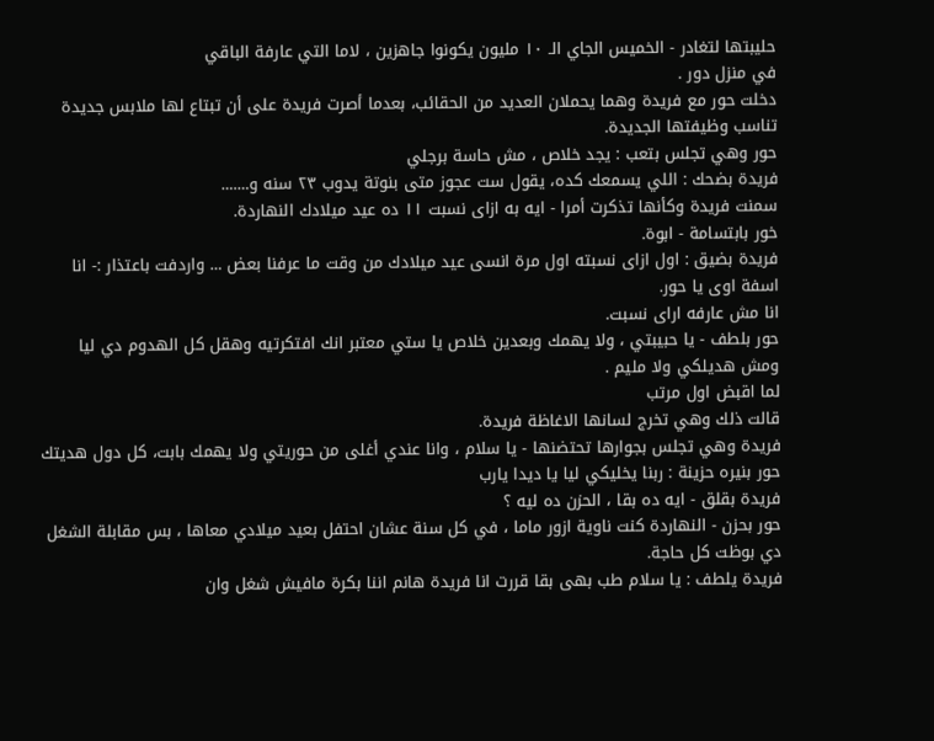حليبتها لتغادر - الخميس الجاي الـ ١٠ مليون يكونوا جاهزين ، لاما التي عارفة الباقي
في منزل دور .
دخلت حور مع فريدة وهما يحملان العديد من الحقائب، بعدما أصرت فريدة على أن تبتاع لها ملابس جديدة تناسب وظيفتها الجديدة.
حور وهي تجلس بتعب : يجد خلاص ، مش حاسة برجلي
فريدة بضحك : اللي يسمعك كده، يقول ست عجوز متى بنوتة يدوب ٢٣ سنه و.......
سمنت فريدة وكأنها تذكرت أمرا - ايه به ازای نسبت ۱۱ ده عيد ميلادك النهاردة.
خور بابتسامة - ابوة.
فريدة بضيق : اول ازای نسبته اول مرة انسى عيد ميلادك من وقت ما عرفنا بعض ... واردفت باعتذار :- انا اسفة اوى يا حور.
انا مش عارفه ارای نسبت.
حور بلطف - يا حبيبتي ، ولا يهمك وبعدين خلاص يا ستي معتبر انك افتكرتيه وهقل كل الهدوم دي ليا ومش هديلكي ولا مليم .
لما اقبض اول مرتب
قالت ذلك وهي تخرج لسانها الاغاظة فريدة.
فريدة وهي تجلس بجوارها تحتضنها - يا سلام ، وانا عندي أغلى من حوريتي ولا يهمك بابت، كل دول هديتك
حور بنیره حزينة : ربنا يخليكي ليا يا ديدا يارب
فريدة بقلق - ايه ده بقا ، الحزن ده ليه ؟
حور بحزن - النهاردة كنت ناوية ازور ماما ، في كل سنة عشان احتفل بعيد ميلادي معاها ، بس مقابلة الشغل دي بوظت كل حاجة.
فريدة يلطف : يا سلام طب بھی بقا قررت انا فريدة هانم اننا بكرة مافيش شغل وان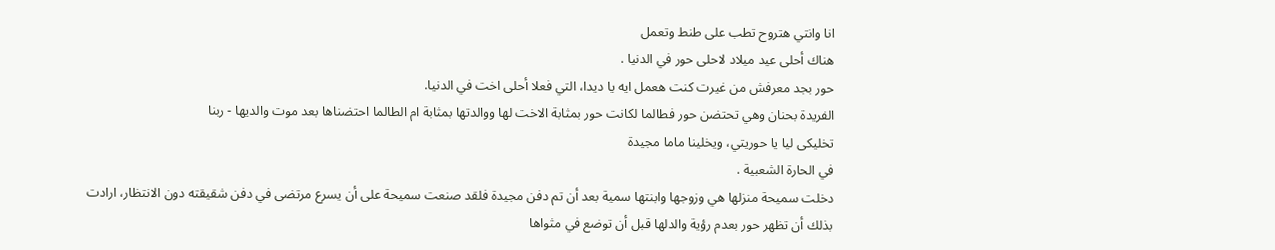انا وانتي هتروح تطب على طنط وتعمل
هناك أحلى عيد ميلاد لاحلى حور في الدنيا .
حور بجد معرفش من غيرت كنت هعمل ايه يا ديدا، التي فعلا أحلى اخت في الدنيا.
الفريدة بحنان وهي تحتضن حور فطالما لكانت حور بمثابة الاخت لها ووالدتها بمثابة ام الطالما احتضناها بعد موت والديها - ربنا
تخلیکی لیا یا حوريتي، ويخلينا ماما مجيدة
في الحارة الشعبية .
دخلت سميحة منزلها هي وزوجها وابنتها سمية بعد أن تم دفن مجيدة فلقد صنعت سميحة على أن يسرع مرتضى في دفن شقيقته دون الانتظار، ارادت بذلك أن تظهر حور بعدم رؤية والدلها قبل أن توضع في مثواها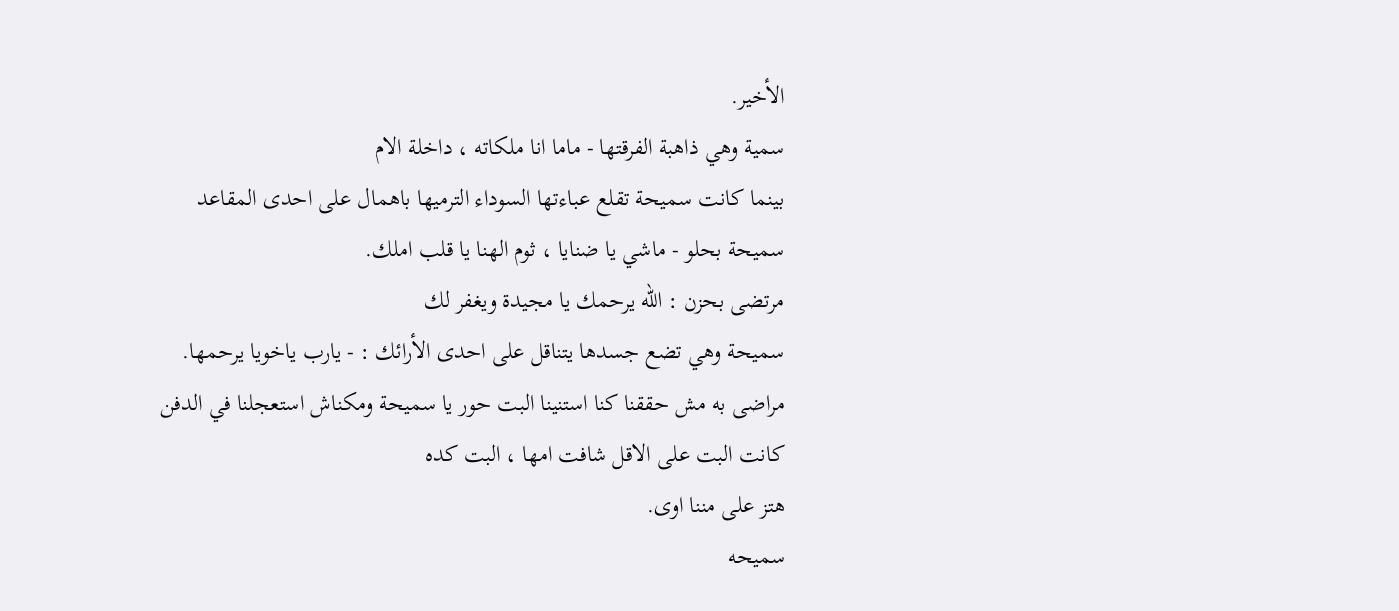الأخير.
سمية وهي ذاهبة الفرقتها - ماما انا ملكاته ، داخلة الام
بينما كانت سميحة تقلع عباءتها السوداء الترميها باهمال على احدى المقاعد
سميحة بحلو - ماشي يا ضنايا ، ثوم الهنا يا قلب املك.
مرتضى بحزن : الله يرحمك يا مجيدة ويغفر لك
سميحة وهي تضع جسدها يتناقل على احدى الأرائك : - يارب ياخويا يرحمها.
مراضی به مش حققنا كنا استنينا البت حور يا سميحة ومكناش استعجلنا في الدفن كانت البت على الاقل شافت امها ، البت كده
هتز على مننا اوى.
سميحه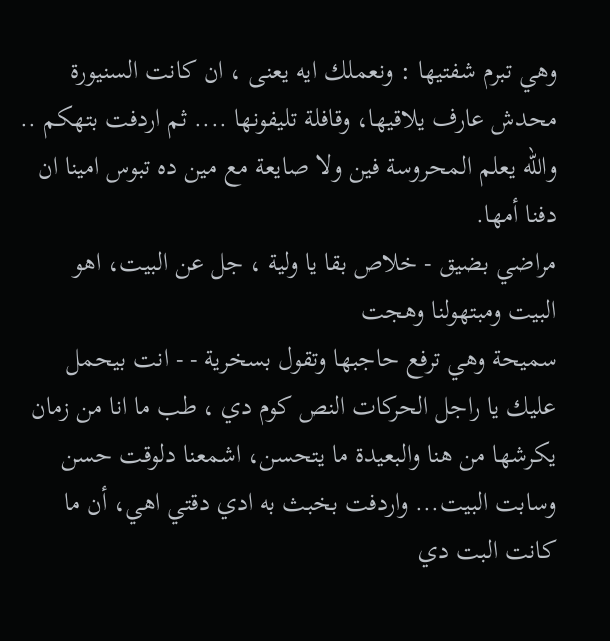وهي تبرم شفتيها : ونعملك ايه يعنى ، ان كانت السنيورة محدش عارف يلاقيها، وقافلة تليفونها .... ثم اردفت بتهكم ..
والله يعلم المحروسة فين ولا صايعة مع مين ده تبوس امينا ان دفنا أمها.
مراضي بضيق - خلاص بقا يا ولية ، جل عن البيت، اهو البيت ومبتهولنا وهجت
سميحة وهي ترفع حاجبها وتقول بسخرية - - انت بيحمل عليك يا راجل الحركات النص كوم دي ، طب ما انا من زمان يكرشها من هنا والبعيدة ما يتحسن، اشمعنا دلوقت حسن وسابت البيت... واردفت بخبث به ادي دقتي اهي، أن ما كانت البت دي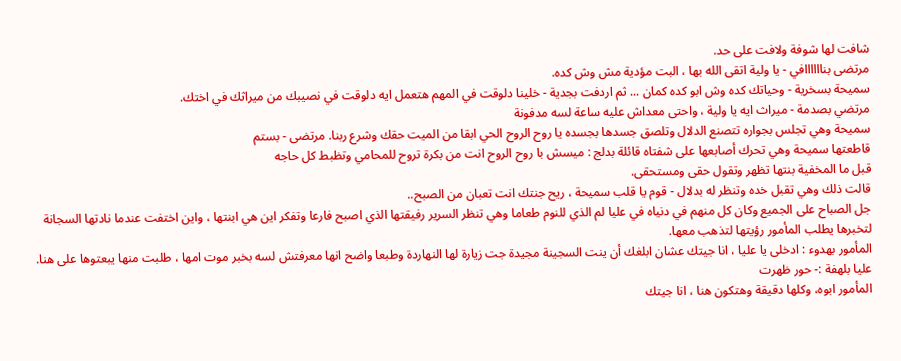شافت لها شوفة ولافت على حد.
مرتضی بناااااافي - يا ولية اتقى الله بها ، البت مؤدية مش وش كده.
سميحة بسخرية - وحياتك كده وش ابو كده كمان ... ثم اردفت بجدية - خلينا دلوقت في المهم هتعمل ايه دلوقت في نصيبك من ميراثك في اختك.
مرتضي بصدمة - ميراث ايه يا ولية ، واحتى معداش عليه ساعة لسه مدفونة
سميحة وهي تجلس بجواره تتصنع الدلال وتلصق جسدها بجسده يا روح الروح الحي ابقا من الميت حقك وشرع ربنا. مرتضی - بستم
قاطعتها سميحة وهي تحرك أصابعها على شفتاه قائلة بدلج : میسش با روح الروح انت من بكرة تروح للمحامي وتظبط كل حاجه
قبل ما المخفية بنتها تظهر وتقول حقى ومستحقى.
قالت ذلك وهي تقبل خده وتنظر له بدلال - قوم يا قلب سميحة ، ريح جنتك انت تعبان من الصبح..
جل الصباح على الجميع وكان كل منهم في دنياه في عليا لم الذي للنوم طعاما وهي تنظر السرير رفيقتها الذي اصبح فارعا وتفكر اين هي ابنتها ، واين اختفت عندما نادتها السجانة لتخبرها يطلب المأمور رؤيتها لتذهب معها.
المأمور بهدوء : ادخلی یا علیا ، انا جيتك عشان ابلغك أن ينت السجينة مجيدة جت زيارة لها النهاردة وطبعا واضح انها معرفتش لسه بخبر موت امها ، طلبت منها يبعتوها على هنا.
عليا بلهفة :- حور ظهرت
المأمور ابوه، وكلها دقيقة وهتكون هنا ، انا جيتك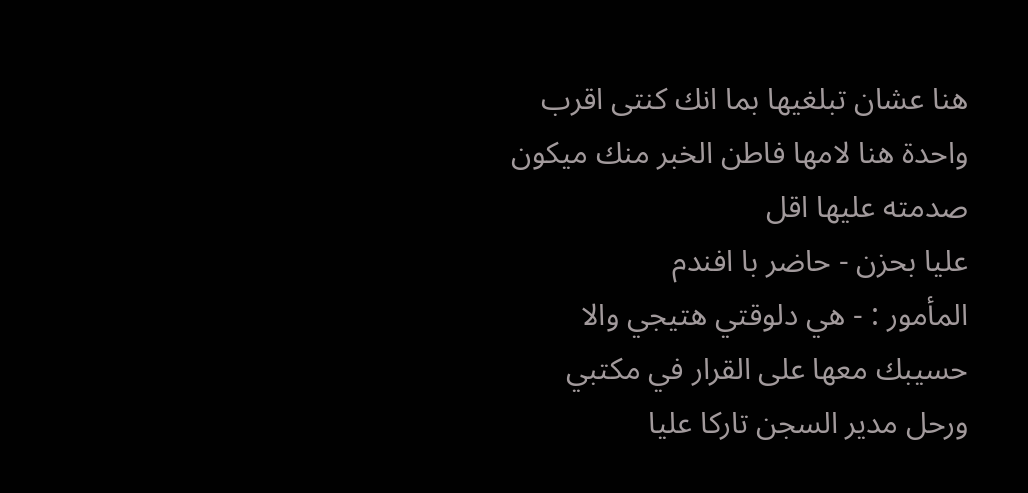هنا عشان تبلغيها بما انك كنتى اقرب واحدة هنا لامها فاطن الخبر منك ميكون صدمته عليها اقل
عليا بحزن - حاضر با افندم
المأمور : - هي دلوقتي هتيجي والا حسيبك معها على القرار في مكتبي
ورحل مدير السجن تاركا عليا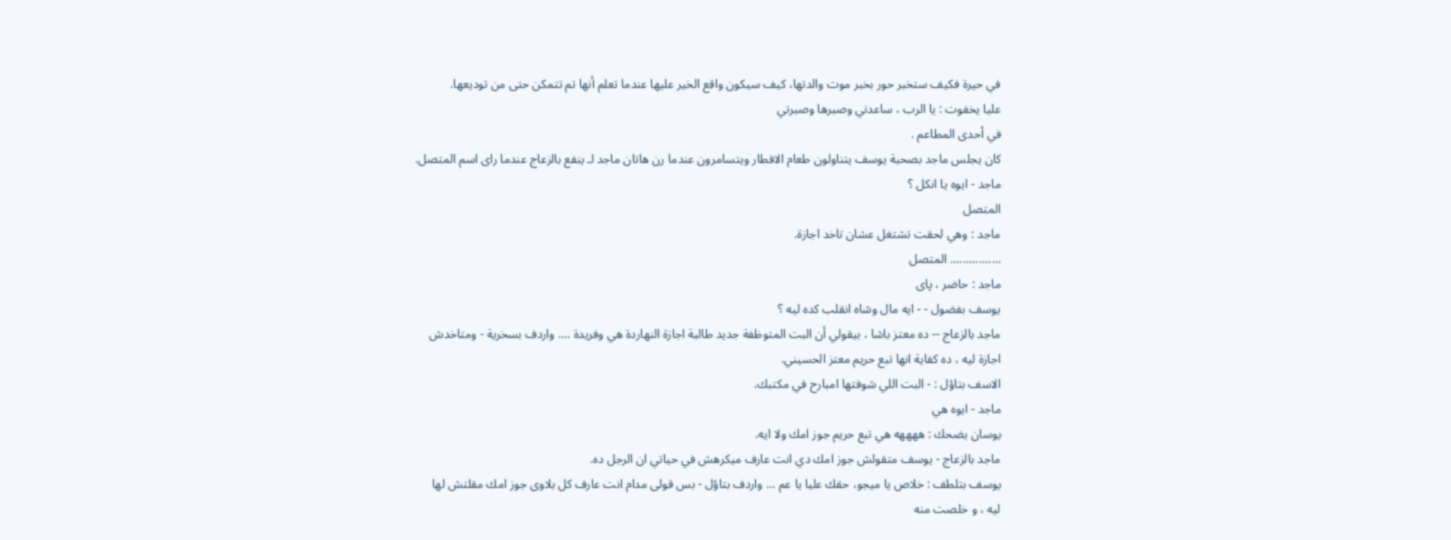في حيرة فكيف ستخبر حور بخبر موت والدتها، كيف سيكون واقع الخير عليها عندما تعلم أنها تم تتمكن حتى من توديعها.
عليا يخفوت : يا الرب ، ساعدني وصبرها وصبرتي
في أحدى المطاعم .
كان يجلس ماجد بصحبة يوسف يتناولون طعام الافطار ويتسامرون عندما رن هاتان ماجد لـ ينفع بالزعاج عندما راى اسم المتصل.
ماجد - ایوه یا انکل ؟
المتصل
ماجد : وهي لحقت تشتغل عشان تاخد اجازة.
................ المتصل
ماجد : حاضر ، پای
يوسف بفضول - - ايه مال وشاه انقلب كده ليه ؟
ماجد بالزعاج -- ده معتز باشا ، بيقولي أن البت المتوظفة جديد طالبة اجازة النهاردة هي وفريدة .... واردف بسخرية - ومتاخدش
اجازة ليه ، ده كفاية انها تبع حريم معتز الحسيني.
الاسف بتاؤل : - البت اللي شوفتها امبارح في مكتبك.
ماجد - ايوه هي
يوسان يضحك : ههههه هي تبع حريم جوز امك ولا ايه.
ماجد بالزعاج - يوسف متقولش جوز امك دي انت عارف ميكرهش في حياتي ان الرجل ده.
يوسف بتلطف : خلاص يا ميجو، حقك عليا يا عم ... واردف بتاؤل - بس قولى مدام انت عارف كل بلاوى جوز امك مقلتش لها
ليه ، و خلصت منه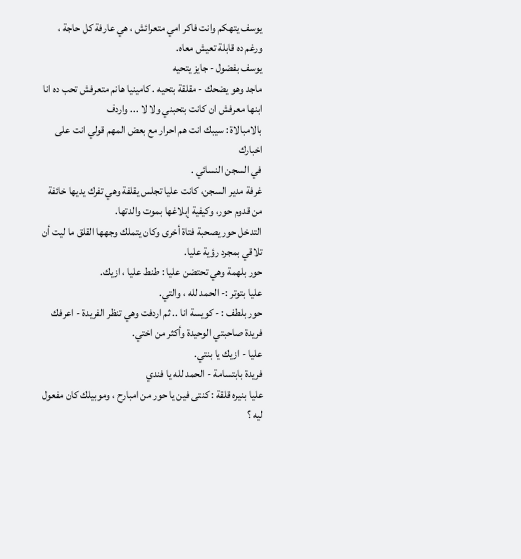يوسف يتهكم وانت فاكر امي متعرائش ، هي عارفة كل حاجة ، ورغم ده قابلة تعيش معاه.
يوسف بفضول - جايز يتحيه
ماجد وهو يضحك - مقلقة بتحيه . کامینیا هانم متعرفش تحب ده انا ابنها معرفش ان كانت بتحبني ولا لا ... واردف
بالامبالاة : سيبك انت هم احرار مع بعض المهم قولي انت على اخبارك
في السجن النسائي .
غرفة مدير السجن، كانت عليا تجلس يقلفة وهي تفرك يديها خائفة من قدوم حور، وكيفية إبلاغها بموت والدتها.
التدخل حور يصحبة فتاة أخرى وكان يتملك وجهها القلق ما ليت أن تلاقي بمجرد رؤية عليا.
حور بلهمة وهي تحتضن عليا : طنط عليا ، ازيك.
عليا بتوتر :- الحمد لله ، والتي.
حور بلطف : - كويسة انا .. ثم اردفت وهي تنظر الفريدة - اعرفك فريدة صاحبتي الوحيدة وأكثر من اختي.
عليا - ازيك يا بنتي.
فريدة بابتسامة - الحمد لله يا فندي
عليا بنيره قلقة : كنتى فين يا حور من امبارح ، وموبيلك كان مفعول ليه ؟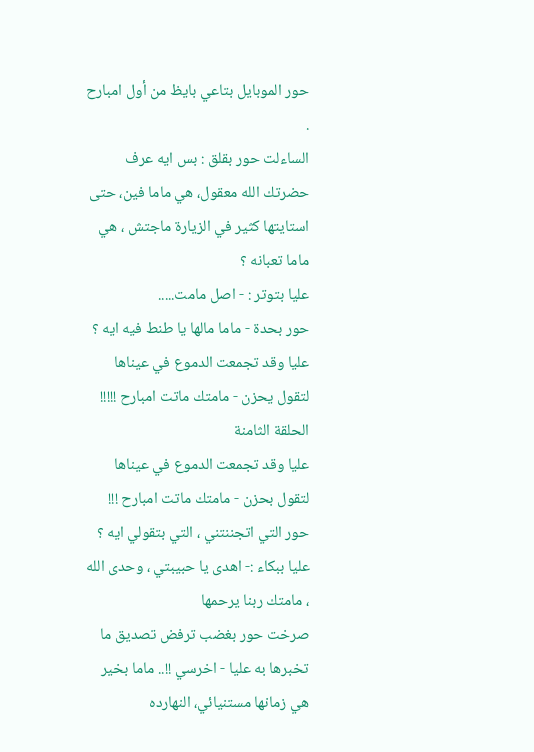حور الموبايل بتاعي بايظ من أول امبارح .
الساءلت حور بقلق : بس ايه عرف حضرتك الله معقول، هي ماما فين، حتى استايتها كثير في الزيارة ماجتش ، هي ماما تعبانه ؟
عليا بتوتر : - اصل مامت.....
حور بحدة - ماما مالها يا طنط فيه ايه ؟
عليا وقد تجمعت الدموع في عيناها لتقول يحزن - مامتك ماتت امبارح !!!!! الحلقة الثامنة
عليا وقد تجمعت الدموع في عيناها لتقول بحزن - مامتك ماتت امبارح !!!
حور التي اتجننتني ، التي بتقولي ايه ؟
عليا ببكاء :- اهدى يا حبيبتي ، وحدى الله ، مامتك ربنا يرحمها
صرخت حور بغضب ترفض تصديق ما تخبرها به عليا - اخرسي !!.. ماما بخير هي زمانها مستنيائي، النهارده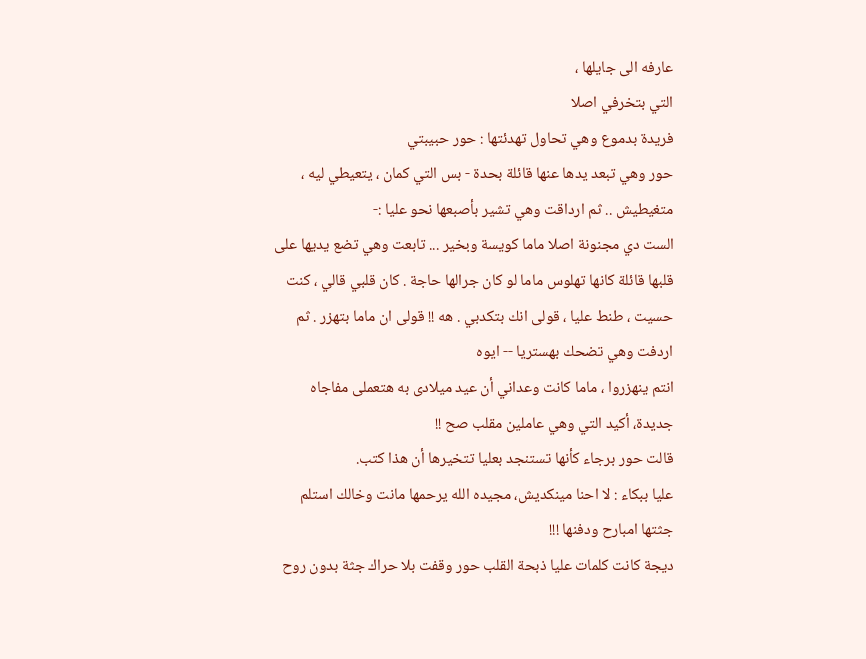عارفه الى جايلها ،
التي بتخرفي اصلا
فريدة بدموع وهي تحاول تهدئتها : حور حبيبتي
حور وهي تبعد يدها عنها قائلة بحدة - بس التي كمان ، يتعيطي ليه ، متغيطيش .. ثم ارداقت وهي تشير بأصبعها نحو عليا :-
الست دي مجنونة اصلا ماما كويسة وبخير ... تابعت وهي تضع يديها على قلبها قائلة كانها تهلوس ماما لو كان جرالها حاجة . كان قلبي قالي ، كنت حسیت ، طنط عليا ، قولى انك بتكدبي . هه !! قولى ان ماما بتهزر . ثم اردفت وهي تضحك بهستريا -- ايوه
انتم ينهزروا ، ماما كانت وعداني أن عيد میلادی به هتعملی مفاجاه جديدة، أكيد التي وهي عاملين مقلب صح !!
قالت حور برجاء كأنها تستنجد بعليا تتخيرها أن هذا كتب.
عليا ببكاء : لا احنا مينكديش، مجيده الله يرحمها مانت وخالك استلم جثتها امبارح ودفنها !!!
ديجة كانت كلمات عليا ذبحة القلب حور وقفت بلا حراك جثة بدون روح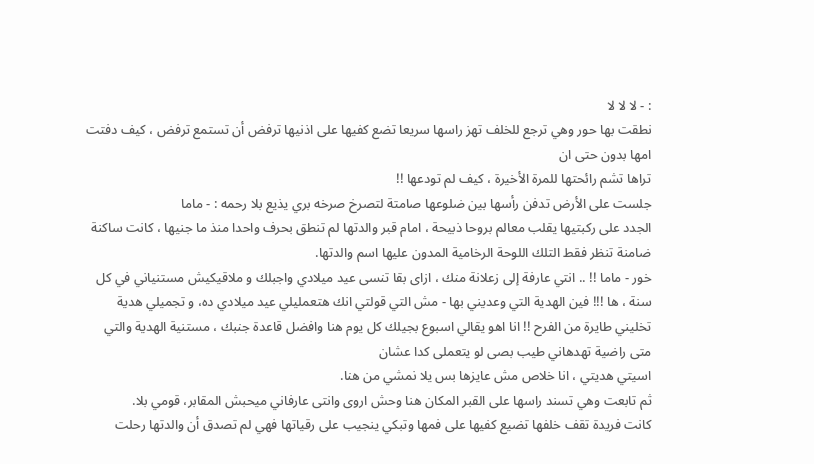: - لا لا لا
نطقت بها حور وهي ترجع للخلف تهز راسها سريعا تضع كفيها على اذنيها ترفض أن تستمع ترفض ، كيف دفتت امها بدون حتى ان
تراها تشم رائحتها للمرة الأخيرة ، كيف لم تودعها !!
جلست على الأرض تدفن رأسها بين ضلوعها صامتة لتصرخ صرخه بري يذيع بلا رحمه : - ماما
الجدد على ركبتيها يقلب معالم بروحا ذبيحة ، امام قبر والدتها لم تنطق بحرف واحدا منذ ما جنيها ، كانت ساكنة ضامنة تنظر فقط التلك اللوحة الرخامية المدون عليها اسم والدتها.
خور - ماما !! .. انتي عارفة إلى زعلانة منك ، ازاى بقا تنسى عيد ميلادي واجبلك و ملاقيكيش مستنياني في كل سنة ، ها !!! فين الهدية التي وعديني بها - مش التي قولتي انك هتعمليلي عيد ميلادي ده، و تجميلي هدية تخليني طايرة من الفرح !! انا اهو يقالي اسبوع بجيلك كل يوم هنا وافضل قاعدة جنبك ، مستنية الهدية والتي متى راضية تهدهاني طيب بصى لو يتعملى كدا عشان
اسيتي هديتي ، انا خلاص مش عايزها بس يلا نمشي من هنا.
ثم تابعت وهي تسند راسها على القبر المكان هنا وحش اروى وانتى عارفاني ميحبش المقابر، قومي بلا.
كانت فريدة تقف خلفها تضيع كفيها على فمها وتبكي ينجيب على رقياتها فهي لم تصدق أن والدتها رحلت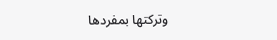وتركتها بمفردها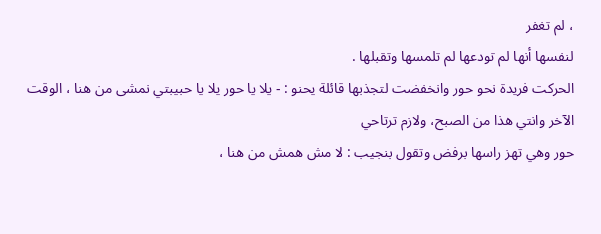، لم تغفر
لنفسها أنها لم تودعها لم تلمسها وتقبلها .
الحركت فريدة نحو حور وانخفضت لتجذبها قائلة يحنو : - يلا يا حور يلا يا حبيبتي نمشى من هنا ، الوقت الآخر وانتي هذا من الصبح، ولازم ترتاحي
حور وهي تهز راسها برفض وتقول بنجيب : لا مش همش من هنا ،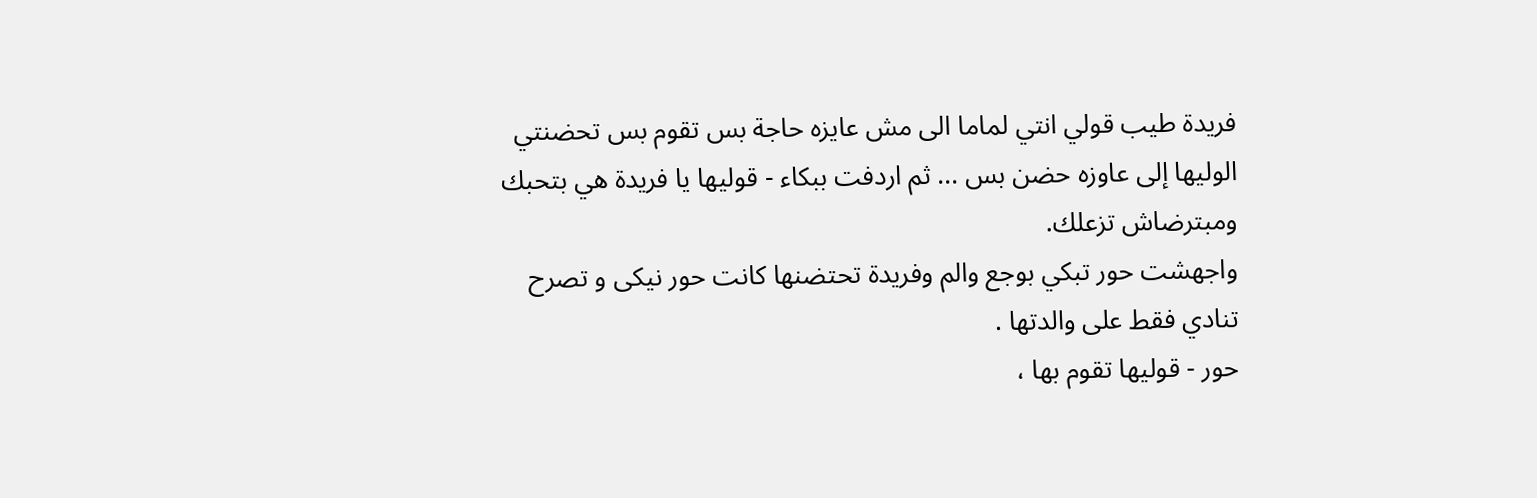فريدة طيب قولي انتي لماما الى مش عايزه حاجة بس تقوم بس تحضنتي الوليها إلى عاوزه حضن بس ... ثم اردفت ببكاء - قوليها يا فريدة هي بتحبك ومبترضاش تزعلك.
واجهشت حور تبكي بوجع والم وفريدة تحتضنها كانت حور نیکی و تصرح تنادي فقط على والدتها .
حور - قوليها تقوم بها ،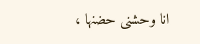انا وحشنى حضنها ،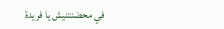في محضنتنيش يا فريدة